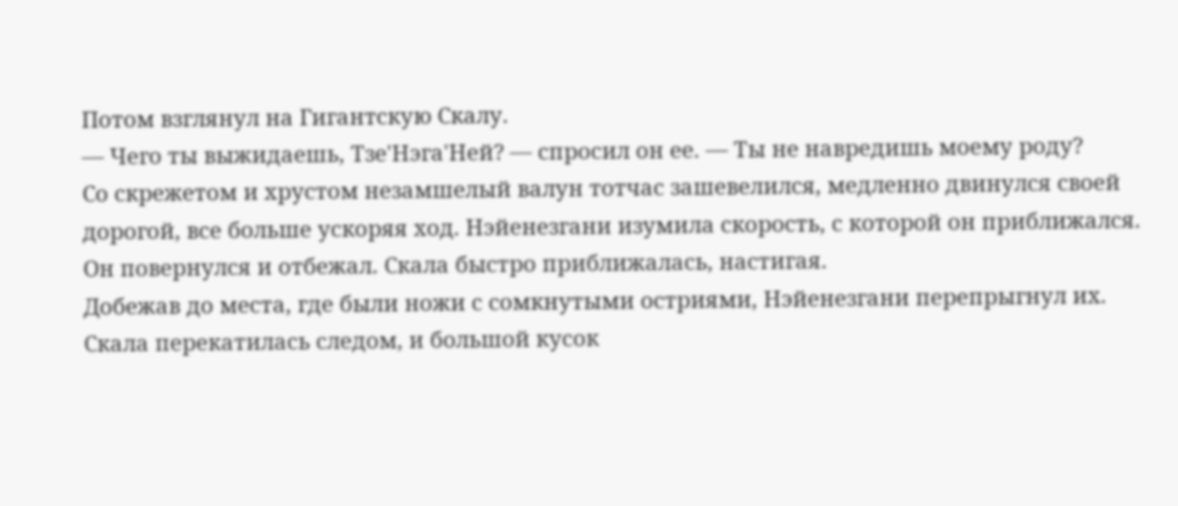Потом взглянул на Гигантскую Скалу.
— Чего ты выжидаешь, Тзе'Нэга'Ней? — спросил он ее. — Ты не навредишь моему роду?
Со скрежетом и хрустом незамшелый валун тотчас зашевелился, медленно двинулся своей дорогой, все больше ускоряя ход. Нэйенезгани изумила скорость, с которой он приближался.
Он повернулся и отбежал. Скала быстро приближалась, настигая.
Добежав до места, где были ножи с сомкнутыми остриями, Нэйенезгани перепрыгнул их. Скала перекатилась следом, и большой кусок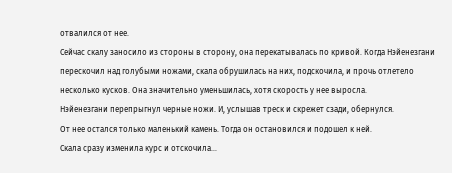отвалился от нее.
Сейчас скалу заносило из стороны в сторону, она перекатывалась по кривой. Когда Нэйенезгани перескочил над голубыми ножами, скала обрушилась на них, подскочила, и прочь отлетело несколько кусков. Она значительно уменьшилась, хотя скорость у нее выросла.
Нэйенезгани перепрыгнул черные ножи. И, услышав треск и скрежет сзади, обернулся.
От нее остался только маленький камень. Тогда он остановился и подошел к ней.
Скала сразу изменила курс и отскочила…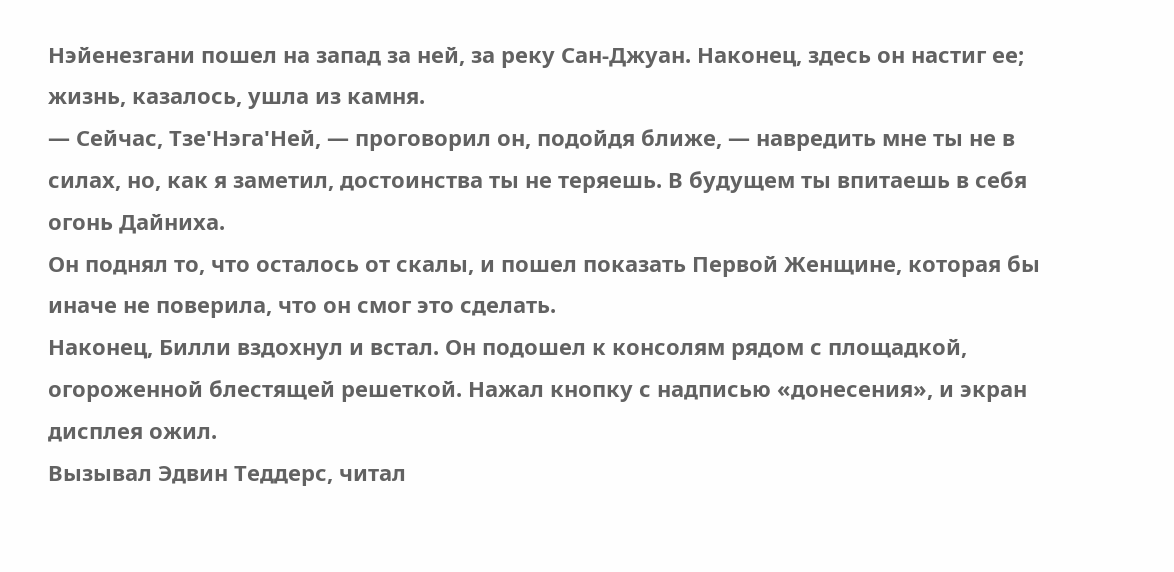Нэйенезгани пошел на запад за ней, за реку Сан-Джуан. Наконец, здесь он настиг ее; жизнь, казалось, ушла из камня.
— Сейчас, Тзе'Нэга'Ней, — проговорил он, подойдя ближе, — навредить мне ты не в силах, но, как я заметил, достоинства ты не теряешь. В будущем ты впитаешь в себя огонь Дайниха.
Он поднял то, что осталось от скалы, и пошел показать Первой Женщине, которая бы иначе не поверила, что он смог это сделать.
Наконец, Билли вздохнул и встал. Он подошел к консолям рядом с площадкой, огороженной блестящей решеткой. Нажал кнопку с надписью «донесения», и экран дисплея ожил.
Вызывал Эдвин Теддерс, читал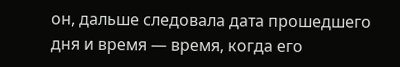он, дальше следовала дата прошедшего дня и время — время, когда его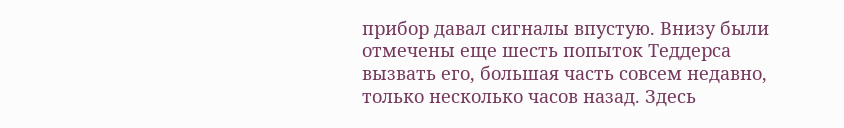прибор давал сигналы впустую. Внизу были отмечены еще шесть попыток Теддерса вызвать его, большая часть совсем недавно, только несколько часов назад. Здесь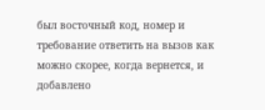был восточный код, номер и требование ответить на вызов как можно скорее, когда вернется, и добавлено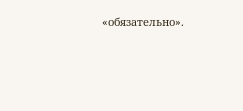«обязательно».